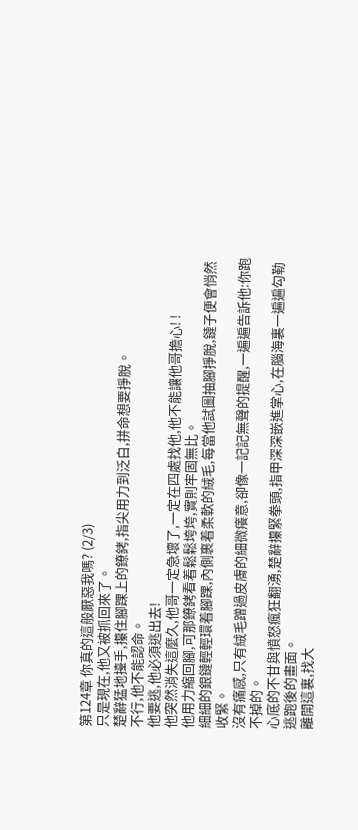第124章 你真的這般厭惡我嗎? (2/3)
只是現在,他又被抓回來了。
楚辭猛地擡手,攥住腳踝上的鐐銬,指尖用力到泛白,拼命想要掙脫。
不行,他不能認命。
他要逃,他必須逃出去!
他突然消失這麼久,他哥一定急壞了,一定在四處找他,他不能讓他哥擔心! !
他用力縮回腳,可那鐐銬看着鬆鬆垮垮,實則牢固無比。
細細的銀鏈輕輕環着腳踝,內側裹着柔軟的絨毛,每當他試圖抽腳掙脫,鏈子便會悄然收緊。
沒有痛感,只有絨毛蹭過皮膚的細微癢意,卻像一記記無聲的提醒,一遍遍告訴他:你跑不掉的。
心底的不甘與憤怒瘋狂翻湧,楚辭攥緊拳頭,指甲深深嵌進掌心,在腦海裏一遍遍勾勒逃跑後的畫面。
離開這裏,找大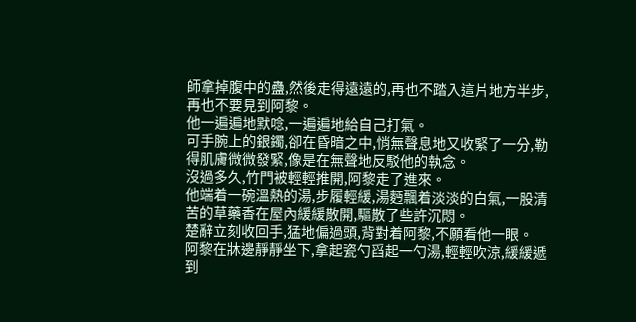師拿掉腹中的蠱,然後走得遠遠的,再也不踏入這片地方半步,再也不要見到阿黎。
他一遍遍地默唸,一遍遍地給自己打氣。
可手腕上的銀鐲,卻在昏暗之中,悄無聲息地又收緊了一分,勒得肌膚微微發緊,像是在無聲地反駁他的執念。
沒過多久,竹門被輕輕推開,阿黎走了進來。
他端着一碗溫熱的湯,步履輕緩,湯麪飄着淡淡的白氣,一股清苦的草藥香在屋內緩緩散開,驅散了些許沉悶。
楚辭立刻收回手,猛地偏過頭,背對着阿黎,不願看他一眼。
阿黎在牀邊靜靜坐下,拿起瓷勺舀起一勺湯,輕輕吹涼,緩緩遞到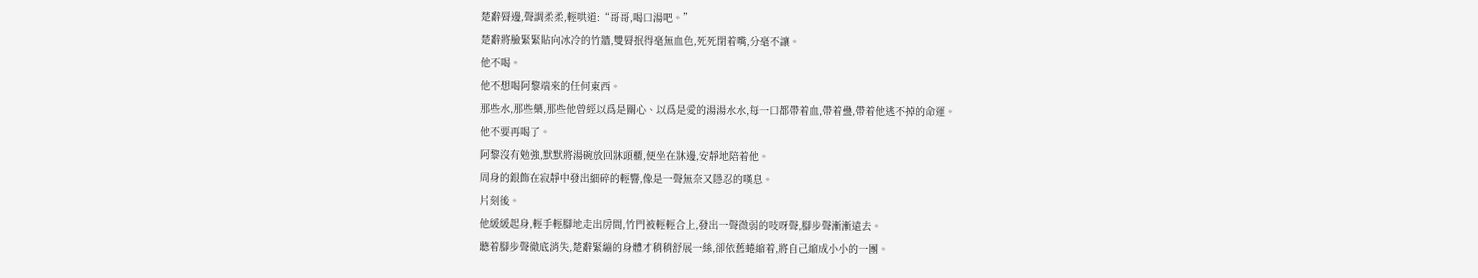楚辭脣邊,聲調柔柔,輕哄道:“哥哥,喝口湯吧。”
楚辭將臉緊緊貼向冰冷的竹牆,雙脣抿得毫無血色,死死閉着嘴,分毫不讓。
他不喝。
他不想喝阿黎端來的任何東西。
那些水,那些藥,那些他曾經以爲是關心、以爲是愛的湯湯水水,每一口都帶着血,帶着蠱,帶着他逃不掉的命運。
他不要再喝了。
阿黎沒有勉強,默默將湯碗放回牀頭櫃,便坐在牀邊,安靜地陪着他。
周身的銀飾在寂靜中發出細碎的輕響,像是一聲無奈又隱忍的嘆息。
片刻後。
他緩緩起身,輕手輕腳地走出房間,竹門被輕輕合上,發出一聲微弱的吱呀聲,腳步聲漸漸遠去。
聽着腳步聲徹底消失,楚辭緊繃的身體才稍稍舒展一絲,卻依舊蜷縮着,將自己縮成小小的一團。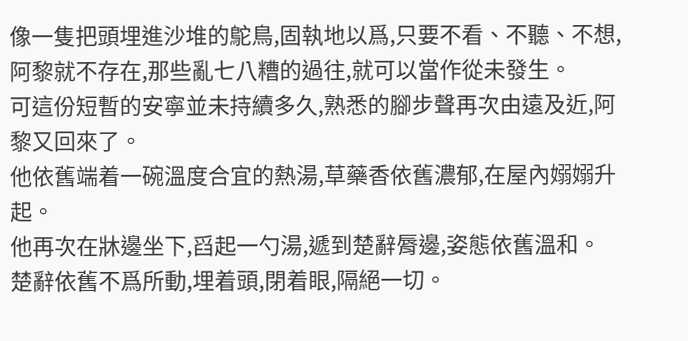像一隻把頭埋進沙堆的鴕鳥,固執地以爲,只要不看、不聽、不想,阿黎就不存在,那些亂七八糟的過往,就可以當作從未發生。
可這份短暫的安寧並未持續多久,熟悉的腳步聲再次由遠及近,阿黎又回來了。
他依舊端着一碗溫度合宜的熱湯,草藥香依舊濃郁,在屋內嫋嫋升起。
他再次在牀邊坐下,舀起一勺湯,遞到楚辭脣邊,姿態依舊溫和。
楚辭依舊不爲所動,埋着頭,閉着眼,隔絕一切。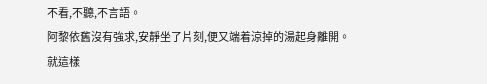不看,不聽,不言語。
阿黎依舊沒有強求,安靜坐了片刻,便又端着涼掉的湯起身離開。
就這樣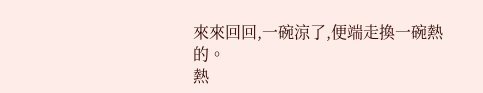來來回回,一碗涼了,便端走換一碗熱的。
熱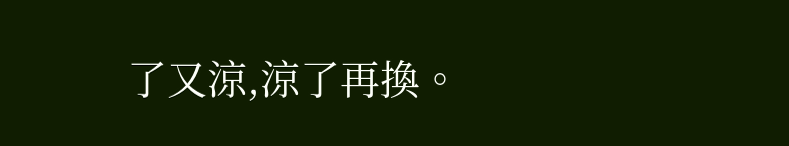了又涼,涼了再換。